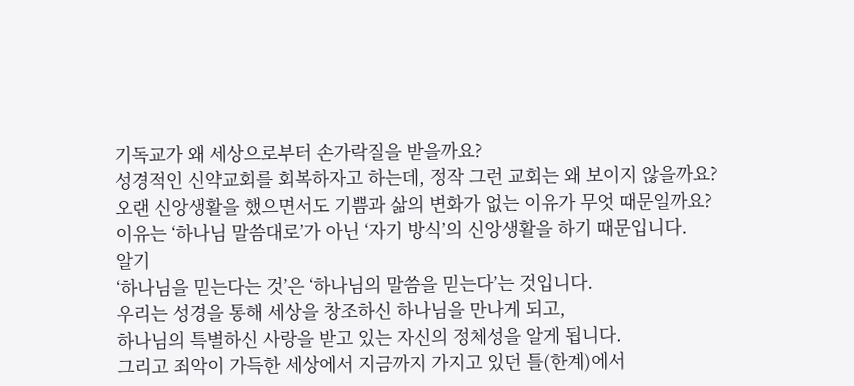기독교가 왜 세상으로부터 손가락질을 받을까요?
성경적인 신약교회를 회복하자고 하는데, 정작 그런 교회는 왜 보이지 않을까요?
오랜 신앙생활을 했으면서도 기쁨과 삶의 변화가 없는 이유가 무엇 때문일까요?
이유는 ‘하나님 말씀대로’가 아닌 ‘자기 방식’의 신앙생활을 하기 때문입니다.
알기
‘하나님을 믿는다는 것’은 ‘하나님의 말씀을 믿는다’는 것입니다.
우리는 성경을 통해 세상을 창조하신 하나님을 만나게 되고,
하나님의 특별하신 사랑을 받고 있는 자신의 정체성을 알게 됩니다.
그리고 죄악이 가득한 세상에서 지금까지 가지고 있던 틀(한계)에서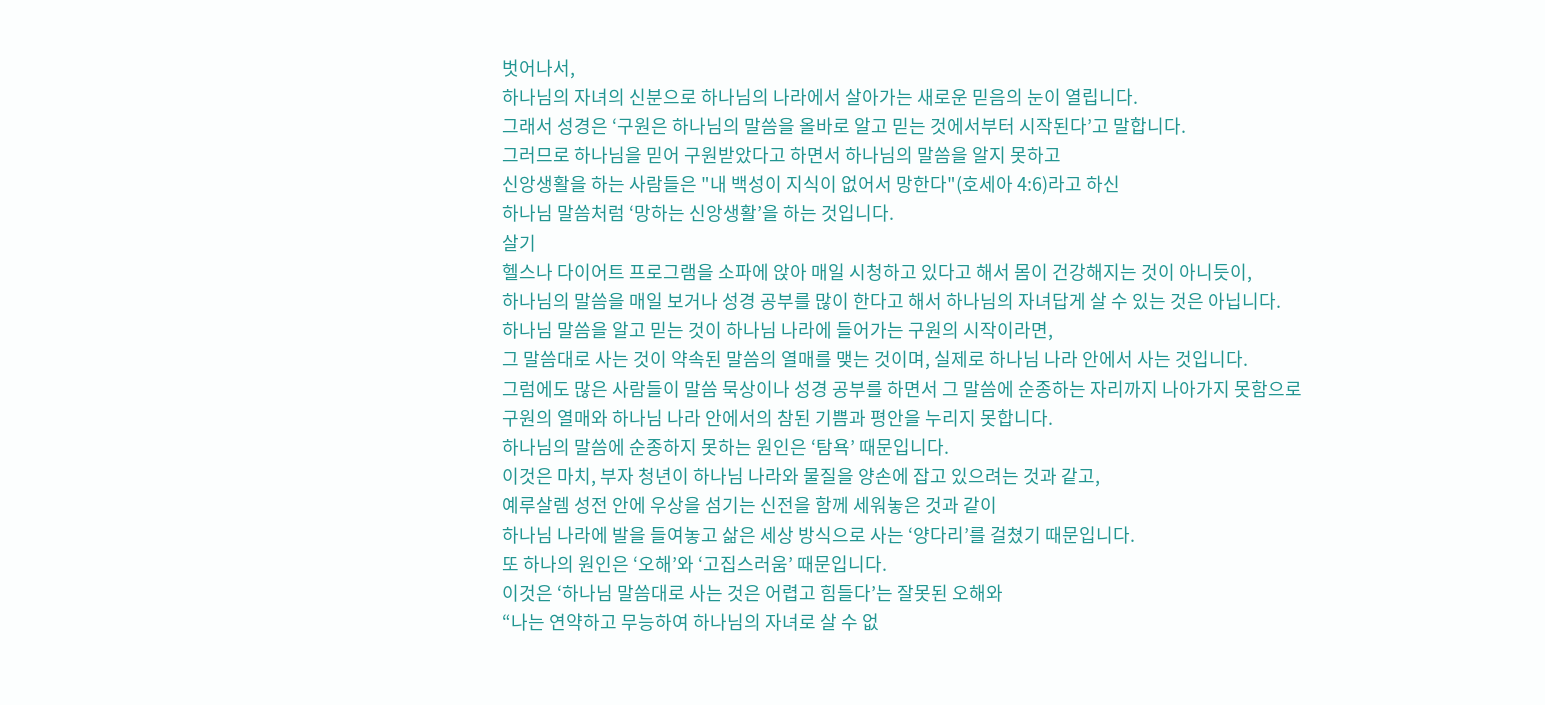벗어나서,
하나님의 자녀의 신분으로 하나님의 나라에서 살아가는 새로운 믿음의 눈이 열립니다.
그래서 성경은 ‘구원은 하나님의 말씀을 올바로 알고 믿는 것에서부터 시작된다’고 말합니다.
그러므로 하나님을 믿어 구원받았다고 하면서 하나님의 말씀을 알지 못하고
신앙생활을 하는 사람들은 "내 백성이 지식이 없어서 망한다"(호세아 4:6)라고 하신
하나님 말씀처럼 ‘망하는 신앙생활’을 하는 것입니다.
살기
헬스나 다이어트 프로그램을 소파에 앉아 매일 시청하고 있다고 해서 몸이 건강해지는 것이 아니듯이,
하나님의 말씀을 매일 보거나 성경 공부를 많이 한다고 해서 하나님의 자녀답게 살 수 있는 것은 아닙니다.
하나님 말씀을 알고 믿는 것이 하나님 나라에 들어가는 구원의 시작이라면,
그 말씀대로 사는 것이 약속된 말씀의 열매를 맺는 것이며, 실제로 하나님 나라 안에서 사는 것입니다.
그럼에도 많은 사람들이 말씀 묵상이나 성경 공부를 하면서 그 말씀에 순종하는 자리까지 나아가지 못함으로
구원의 열매와 하나님 나라 안에서의 참된 기쁨과 평안을 누리지 못합니다.
하나님의 말씀에 순종하지 못하는 원인은 ‘탐욕’ 때문입니다.
이것은 마치, 부자 청년이 하나님 나라와 물질을 양손에 잡고 있으려는 것과 같고,
예루살렘 성전 안에 우상을 섬기는 신전을 함께 세워놓은 것과 같이
하나님 나라에 발을 들여놓고 삶은 세상 방식으로 사는 ‘양다리’를 걸쳤기 때문입니다.
또 하나의 원인은 ‘오해’와 ‘고집스러움’ 때문입니다.
이것은 ‘하나님 말씀대로 사는 것은 어렵고 힘들다’는 잘못된 오해와
“나는 연약하고 무능하여 하나님의 자녀로 살 수 없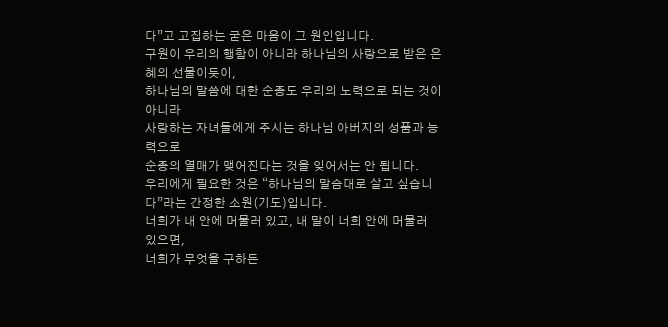다”고 고집하는 굳은 마음이 그 원인입니다.
구원이 우리의 행함이 아니라 하나님의 사랑으로 받은 은혜의 선물이듯이,
하나님의 말씀에 대한 순종도 우리의 노력으로 되는 것이 아니라
사랑하는 자녀들에게 주시는 하나님 아버지의 성품과 능력으로
순종의 열매가 맺어진다는 것을 잊어서는 안 됩니다.
우리에게 필요한 것은 “하나님의 말슴대로 살고 싶습니다”라는 간정한 소원(기도)입니다.
너희가 내 안에 머물러 있고, 내 말이 너희 안에 머물러 있으면,
너희가 무엇을 구하든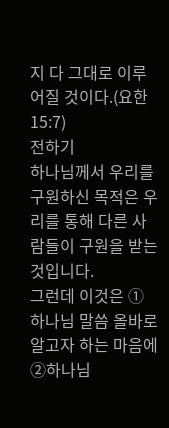지 다 그대로 이루어질 것이다.(요한 15:7)
전하기
하나님께서 우리를 구원하신 목적은 우리를 통해 다른 사람들이 구원을 받는 것입니다.
그런데 이것은 ①하나님 말씀 올바로 알고자 하는 마음에
②하나님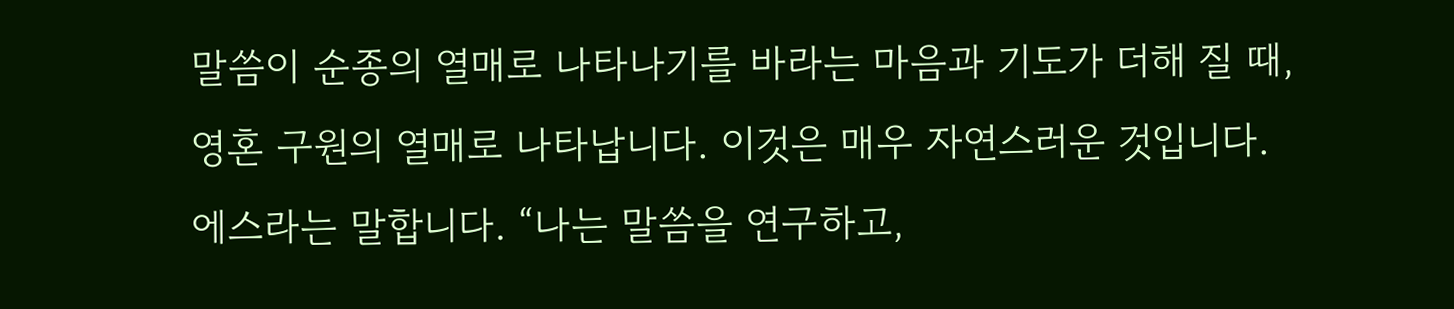말씀이 순종의 열매로 나타나기를 바라는 마음과 기도가 더해 질 때,
영혼 구원의 열매로 나타납니다. 이것은 매우 자연스러운 것입니다.
에스라는 말합니다. “나는 말씀을 연구하고,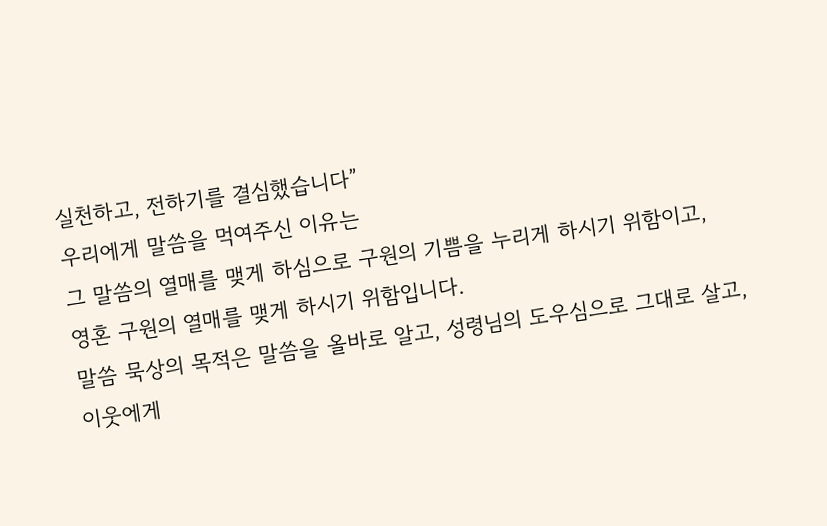실천하고, 전하기를 결심했습니다”
우리에게 말씀을 먹여주신 이유는
그 말씀의 열매를 맺게 하심으로 구원의 기쁨을 누리게 하시기 위함이고,
영혼 구원의 열매를 맺게 하시기 위함입니다.
말씀 묵상의 목적은 말씀을 올바로 알고, 성령님의 도우심으로 그대로 살고,
이웃에게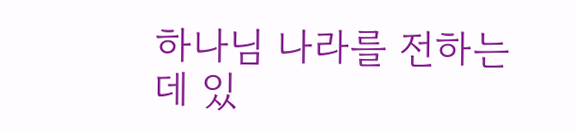하나님 나라를 전하는데 있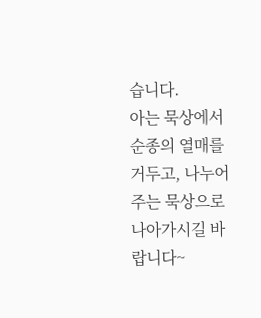습니다.
아는 묵상에서 순종의 열매를 거두고, 나누어 주는 묵상으로 나아가시길 바랍니다~